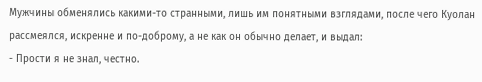Мужчины обменялись какими-то странными, лишь им понятными взглядами, после чего Куолан рассмеялся, искренне и по-доброму, а не как он обычно делает, и выдал:
- Прости я не знал, честно.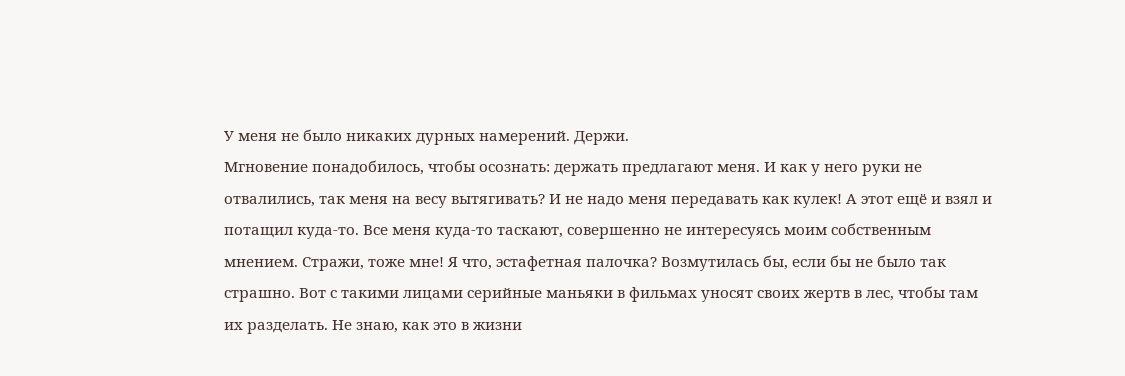У меня не было никаких дурных намерений. Держи.
Мгновение понадобилось, чтобы осознать: держать предлагают меня. И как у него руки не отвалились, так меня на весу вытягивать? И не надо меня передавать как кулек! А этот ещё и взял и потащил куда-то. Все меня куда-то таскают, совершенно не интересуясь моим собственным мнением. Стражи, тоже мне! Я что, эстафетная палочка? Возмутилась бы, если бы не было так страшно. Вот с такими лицами серийные маньяки в фильмах уносят своих жертв в лес, чтобы там их разделать. Не знаю, как это в жизни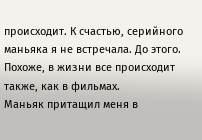происходит. К счастью, серийного маньяка я не встречала. До этого. Похоже, в жизни все происходит также, как в фильмах.
Маньяк притащил меня в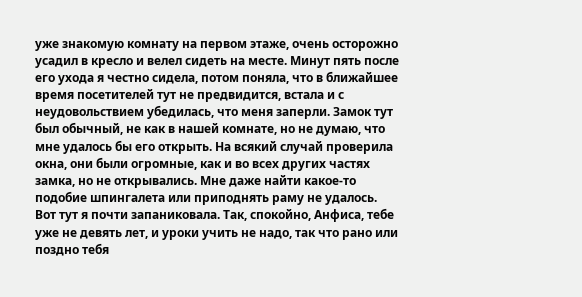уже знакомую комнату на первом этаже, очень осторожно усадил в кресло и велел сидеть на месте. Минут пять после его ухода я честно сидела, потом поняла, что в ближайшее время посетителей тут не предвидится, встала и с неудовольствием убедилась, что меня заперли. Замок тут был обычный, не как в нашей комнате, но не думаю, что мне удалось бы его открыть. На всякий случай проверила окна, они были огромные, как и во всех других частях замка, но не открывались. Мне даже найти какое-то подобие шпингалета или приподнять раму не удалось. Вот тут я почти запаниковала. Так, спокойно, Анфиса, тебе уже не девять лет, и уроки учить не надо, так что рано или поздно тебя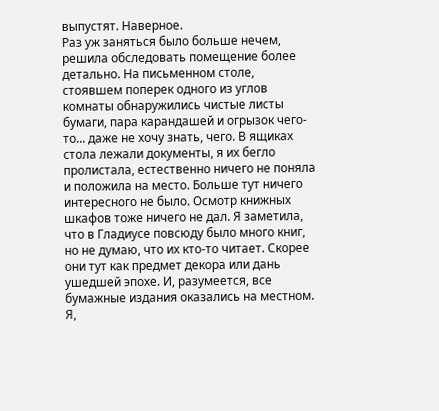выпустят. Наверное.
Раз уж заняться было больше нечем, решила обследовать помещение более детально. На письменном столе, стоявшем поперек одного из углов комнаты обнаружились чистые листы бумаги, пара карандашей и огрызок чего-то... даже не хочу знать, чего. В ящиках стола лежали документы, я их бегло пролистала, естественно ничего не поняла и положила на место. Больше тут ничего интересного не было. Осмотр книжных шкафов тоже ничего не дал. Я заметила, что в Гладиусе повсюду было много книг, но не думаю, что их кто-то читает. Скорее они тут как предмет декора или дань ушедшей эпохе. И, разумеется, все бумажные издания оказались на местном. Я,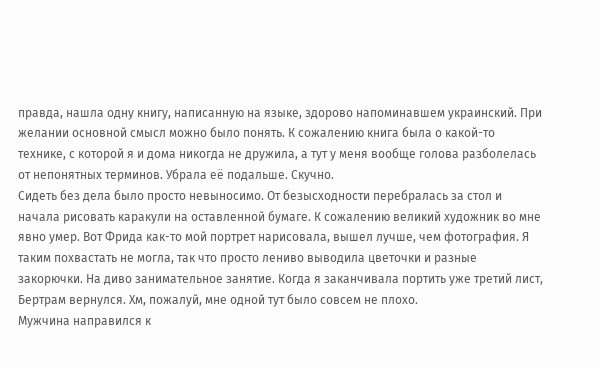правда, нашла одну книгу, написанную на языке, здорово напоминавшем украинский. При желании основной смысл можно было понять. К сожалению книга была о какой-то технике, с которой я и дома никогда не дружила, а тут у меня вообще голова разболелась от непонятных терминов. Убрала её подальше. Скучно.
Сидеть без дела было просто невыносимо. От безысходности перебралась за стол и начала рисовать каракули на оставленной бумаге. К сожалению великий художник во мне явно умер. Вот Фрида как-то мой портрет нарисовала, вышел лучше, чем фотография. Я таким похвастать не могла, так что просто лениво выводила цветочки и разные закорючки. На диво занимательное занятие. Когда я заканчивала портить уже третий лист, Бертрам вернулся. Хм, пожалуй, мне одной тут было совсем не плохо.
Мужчина направился к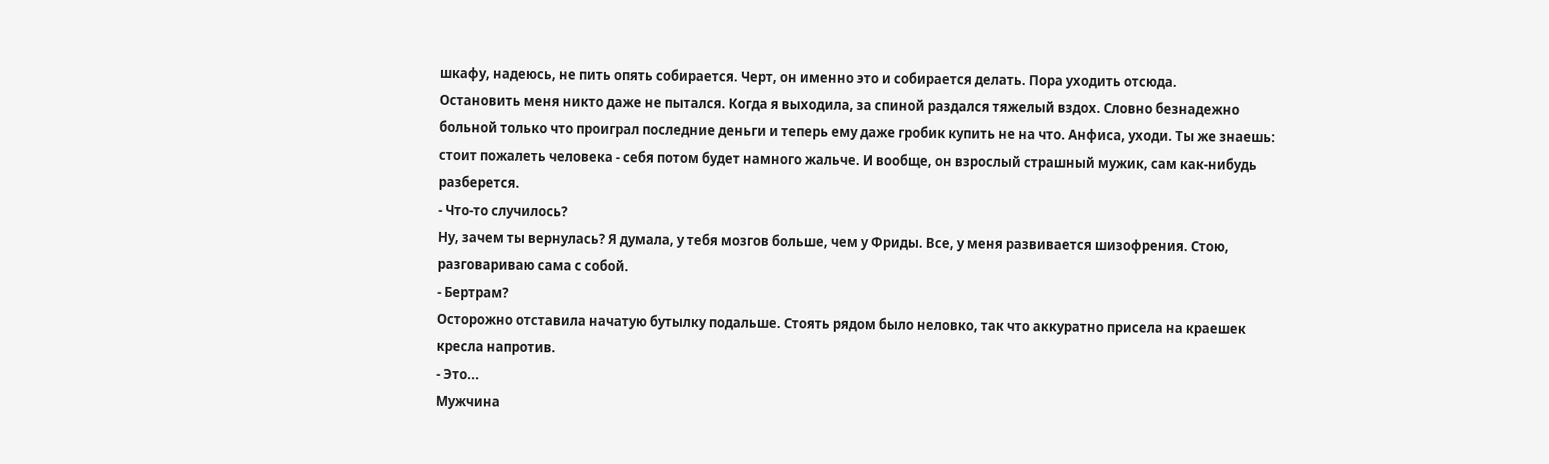шкафу, надеюсь, не пить опять собирается. Черт, он именно это и собирается делать. Пора уходить отсюда.
Остановить меня никто даже не пытался. Когда я выходила, за спиной раздался тяжелый вздох. Словно безнадежно больной только что проиграл последние деньги и теперь ему даже гробик купить не на что. Анфиса, уходи. Ты же знаешь: стоит пожалеть человека - себя потом будет намного жальче. И вообще, он взрослый страшный мужик, сам как-нибудь разберется.
- Что-то случилось?
Ну, зачем ты вернулась? Я думала, у тебя мозгов больше, чем у Фриды. Все, у меня развивается шизофрения. Стою, разговариваю сама с собой.
- Бертрам?
Осторожно отставила начатую бутылку подальше. Стоять рядом было неловко, так что аккуратно присела на краешек кресла напротив.
- Это...
Мужчина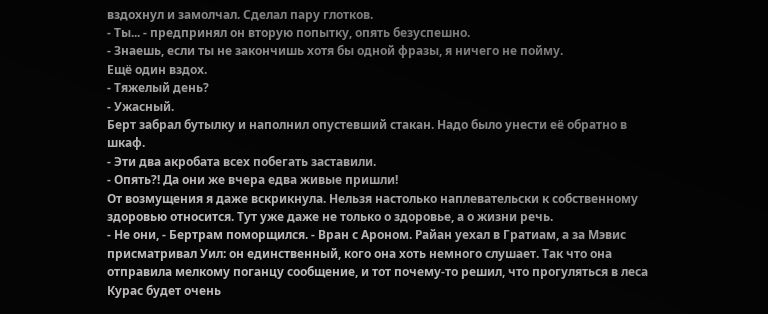вздохнул и замолчал. Сделал пару глотков.
- Ты... - предпринял он вторую попытку, опять безуспешно.
- Знаешь, если ты не закончишь хотя бы одной фразы, я ничего не пойму.
Ещё один вздох.
- Тяжелый день?
- Ужасный.
Берт забрал бутылку и наполнил опустевший стакан. Надо было унести её обратно в шкаф.
- Эти два акробата всех побегать заставили.
- Опять?! Да они же вчера едва живые пришли!
От возмущения я даже вскрикнула. Нельзя настолько наплевательски к собственному здоровью относится. Тут уже даже не только о здоровье, а о жизни речь.
- Не они, - Бертрам поморщился. - Вран с Ароном. Райан уехал в Гратиам, а за Мэвис присматривал Уил: он единственный, кого она хоть немного слушает. Так что она отправила мелкому поганцу сообщение, и тот почему-то решил, что прогуляться в леса Курас будет очень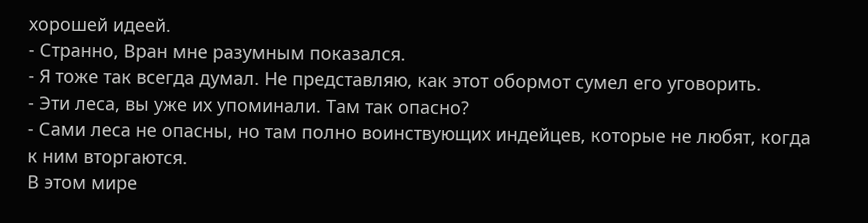хорошей идеей.
- Странно, Вран мне разумным показался.
- Я тоже так всегда думал. Не представляю, как этот обормот сумел его уговорить.
- Эти леса, вы уже их упоминали. Там так опасно?
- Сами леса не опасны, но там полно воинствующих индейцев, которые не любят, когда к ним вторгаются.
В этом мире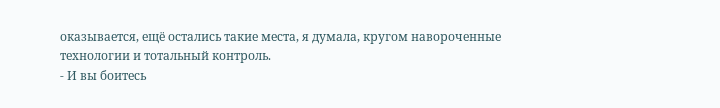оказывается, ещё остались такие места, я думала, кругом навороченные технологии и тотальный контроль.
- И вы боитесь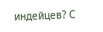индейцев? С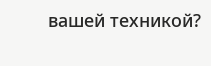вашей техникой?